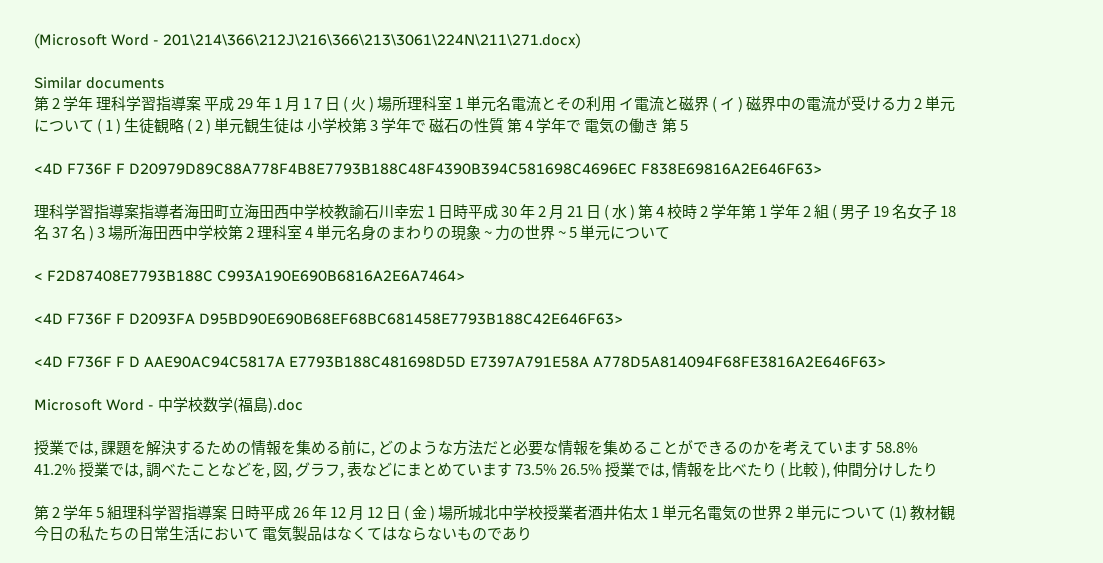(Microsoft Word - 201\214\366\212J\216\366\213\3061\224N\211\271.docx)

Similar documents
第 2 学年 理科学習指導案 平成 29 年 1 月 1 7 日 ( 火 ) 場所理科室 1 単元名電流とその利用 イ電流と磁界 ( イ ) 磁界中の電流が受ける力 2 単元について ( 1 ) 生徒観略 ( 2 ) 単元観生徒は 小学校第 3 学年で 磁石の性質 第 4 学年で 電気の働き 第 5

<4D F736F F D20979D89C88A778F4B8E7793B188C48F4390B394C581698C4696EC F838E69816A2E646F63>

理科学習指導案指導者海田町立海田西中学校教諭石川幸宏 1 日時平成 30 年 2 月 21 日 ( 水 ) 第 4 校時 2 学年第 1 学年 2 組 ( 男子 19 名女子 18 名 37 名 ) 3 場所海田西中学校第 2 理科室 4 単元名身のまわりの現象 ~ 力の世界 ~ 5 単元について

< F2D87408E7793B188C C993A190E690B6816A2E6A7464>

<4D F736F F D2093FA D95BD90E690B68EF68BC681458E7793B188C42E646F63>

<4D F736F F D AAE90AC94C5817A E7793B188C481698D5D E7397A791E58A A778D5A814094F68FE3816A2E646F63>

Microsoft Word - 中学校数学(福島).doc

授業では, 課題を解決するための情報を集める前に, どのような方法だと必要な情報を集めることができるのかを考えています 58.8% 41.2% 授業では, 調べたことなどを, 図, グラフ, 表などにまとめています 73.5% 26.5% 授業では, 情報を比べたり ( 比較 ), 仲間分けしたり

第 2 学年 5 組理科学習指導案 日時平成 26 年 12 月 12 日 ( 金 ) 場所城北中学校授業者酒井佑太 1 単元名電気の世界 2 単元について (1) 教材観今日の私たちの日常生活において 電気製品はなくてはならないものであり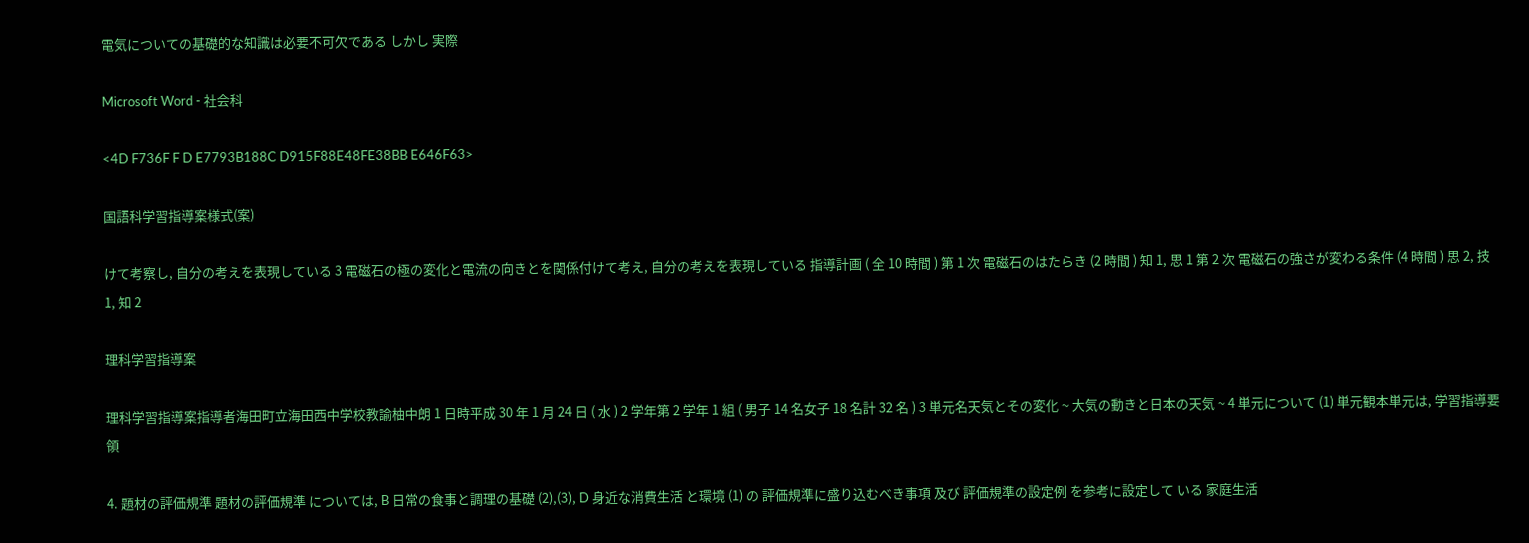電気についての基礎的な知識は必要不可欠である しかし 実際

Microsoft Word - 社会科

<4D F736F F D E7793B188C D915F88E48FE38BB E646F63>

国語科学習指導案様式(案)

けて考察し, 自分の考えを表現している 3 電磁石の極の変化と電流の向きとを関係付けて考え, 自分の考えを表現している 指導計画 ( 全 10 時間 ) 第 1 次 電磁石のはたらき (2 時間 ) 知 1, 思 1 第 2 次 電磁石の強さが変わる条件 (4 時間 ) 思 2, 技 1, 知 2

理科学習指導案

理科学習指導案指導者海田町立海田西中学校教諭柚中朗 1 日時平成 30 年 1 月 24 日 ( 水 ) 2 学年第 2 学年 1 組 ( 男子 14 名女子 18 名計 32 名 ) 3 単元名天気とその変化 ~ 大気の動きと日本の天気 ~ 4 単元について (1) 単元観本単元は, 学習指導要領

4. 題材の評価規準 題材の評価規準 については, B 日常の食事と調理の基礎 (2),(3), D 身近な消費生活 と環境 (1) の 評価規準に盛り込むべき事項 及び 評価規準の設定例 を参考に設定して いる 家庭生活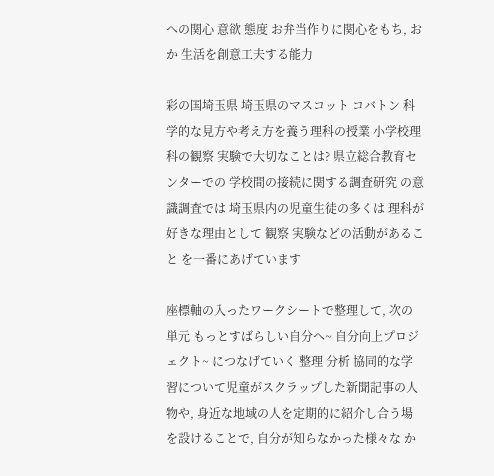への関心 意欲 態度 お弁当作りに関心をもち, おか 生活を創意工夫する能力

彩の国埼玉県 埼玉県のマスコット コバトン 科学的な見方や考え方を養う理科の授業 小学校理科の観察 実験で大切なことは? 県立総合教育センターでの 学校間の接続に関する調査研究 の意識調査では 埼玉県内の児童生徒の多くは 理科が好きな理由として 観察 実験などの活動があること を一番にあげています

座標軸の入ったワークシートで整理して, 次の単元 もっとすばらしい自分へ~ 自分向上プロジェクト~ につなげていく 整理 分析 協同的な学習について児童がスクラップした新聞記事の人物や, 身近な地域の人を定期的に紹介し合う場を設けることで, 自分が知らなかった様々な か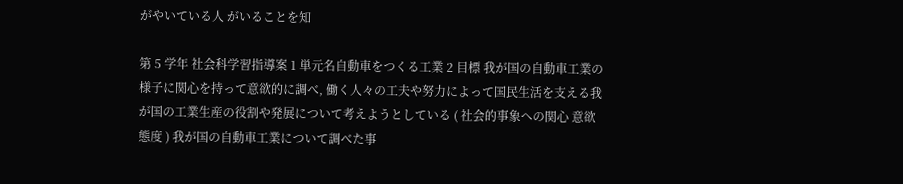がやいている人 がいることを知

第 5 学年 社会科学習指導案 1 単元名自動車をつくる工業 2 目標 我が国の自動車工業の様子に関心を持って意欲的に調べ, 働く人々の工夫や努力によって国民生活を支える我が国の工業生産の役割や発展について考えようとしている ( 社会的事象への関心 意欲 態度 ) 我が国の自動車工業について調べた事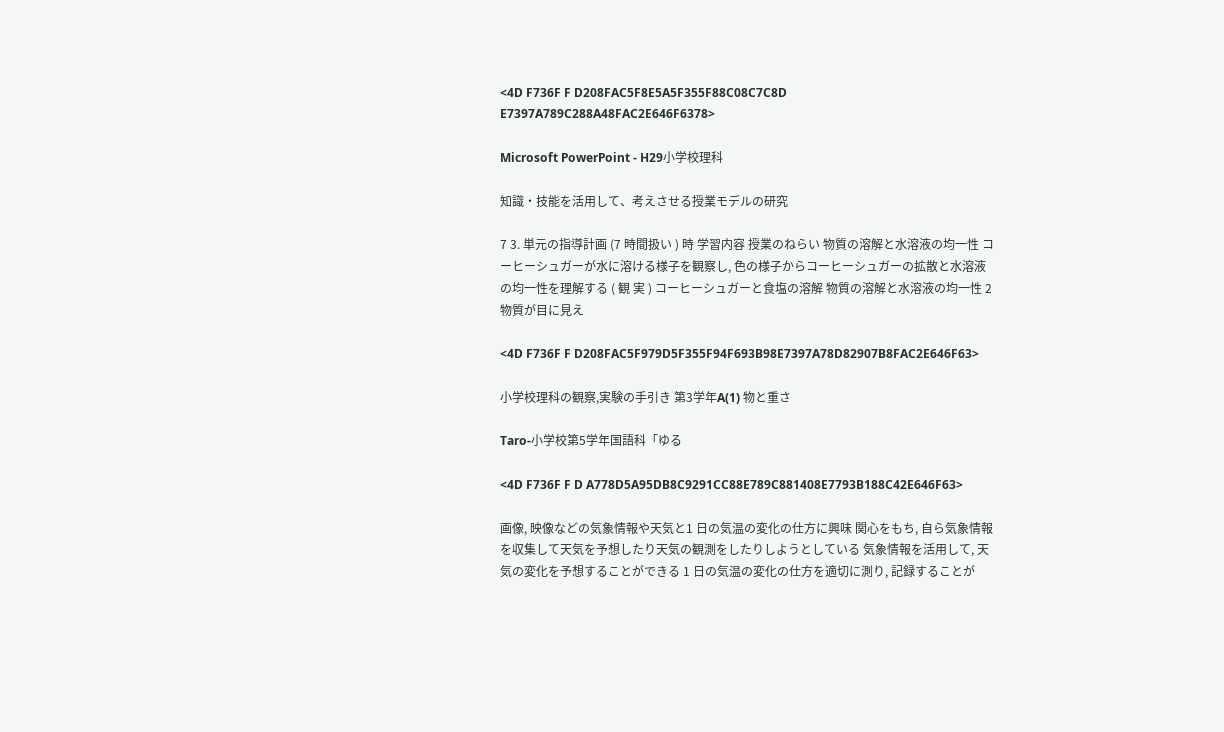<4D F736F F D208FAC5F8E5A5F355F88C08C7C8D E7397A789C288A48FAC2E646F6378>

Microsoft PowerPoint - H29小学校理科

知識・技能を活用して、考えさせる授業モデルの研究

7 3. 単元の指導計画 (7 時間扱い ) 時 学習内容 授業のねらい 物質の溶解と水溶液の均一性 コーヒーシュガーが水に溶ける様子を観察し, 色の様子からコーヒーシュガーの拡散と水溶液の均一性を理解する ( 観 実 ) コーヒーシュガーと食塩の溶解 物質の溶解と水溶液の均一性 2 物質が目に見え

<4D F736F F D208FAC5F979D5F355F94F693B98E7397A78D82907B8FAC2E646F63>

小学校理科の観察,実験の手引き 第3学年A(1) 物と重さ

Taro-小学校第5学年国語科「ゆる

<4D F736F F D A778D5A95DB8C9291CC88E789C881408E7793B188C42E646F63>

画像, 映像などの気象情報や天気と1 日の気温の変化の仕方に興味 関心をもち, 自ら気象情報を収集して天気を予想したり天気の観測をしたりしようとしている 気象情報を活用して, 天気の変化を予想することができる 1 日の気温の変化の仕方を適切に測り, 記録することが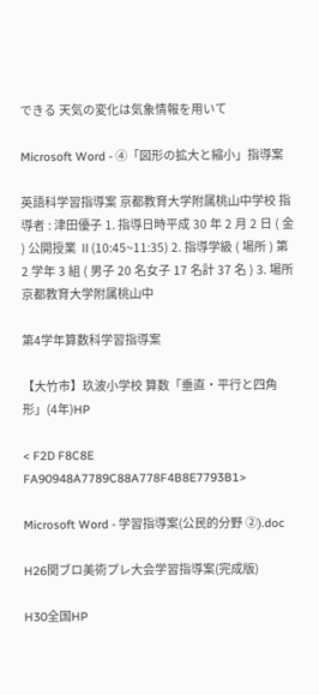できる 天気の変化は気象情報を用いて

Microsoft Word - ④「図形の拡大と縮小」指導案

英語科学習指導案 京都教育大学附属桃山中学校 指導者 : 津田優子 1. 指導日時平成 30 年 2 月 2 日 ( 金 ) 公開授業 Ⅱ(10:45~11:35) 2. 指導学級 ( 場所 ) 第 2 学年 3 組 ( 男子 20 名女子 17 名計 37 名 ) 3. 場所京都教育大学附属桃山中

第4学年算数科学習指導案

【大竹市】玖波小学校 算数「垂直・平行と四角形」(4年)HP

< F2D F8C8E FA90948A7789C88A778F4B8E7793B1>

Microsoft Word - 学習指導案(公民的分野 ②).doc

H26関ブロ美術プレ大会学習指導案(完成版)

H30全国HP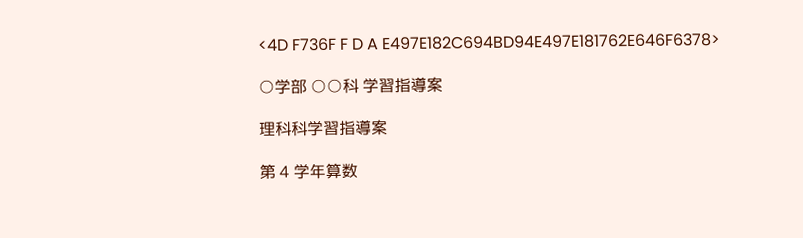<4D F736F F D A E497E182C694BD94E497E181762E646F6378>

○学部 ○○科 学習指導案

理科科学習指導案

第 4 学年算数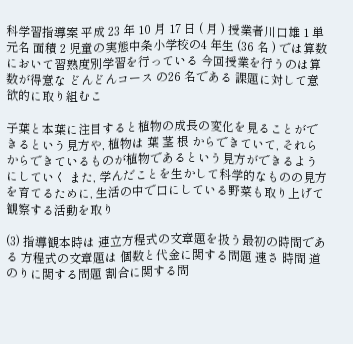科学習指導案 平成 23 年 10 月 17 日 ( 月 ) 授業者川口雄 1 単元名 面積 2 児童の実態中条小学校の4 年生 (36 名 ) では算数において習熟度別学習を行っている 今回授業を行うのは算数が得意な どんどんコース の26 名である 課題に対して意欲的に取り組むこ

子葉と本葉に注目すると植物の成長の変化を見ることができるという見方や, 植物は 葉 茎 根 からできていて, それらからできているものが植物であるという見方ができるようにしていく また, 学んだことを生かして科学的なものの見方を育てるために, 生活の中で口にしている野菜も取り上げて観察する活動を取り

(3) 指導観本時は 連立方程式の文章題を扱う最初の時間である 方程式の文章題は 個数と代金に関する問題 速さ 時間 道のりに関する問題 割合に関する問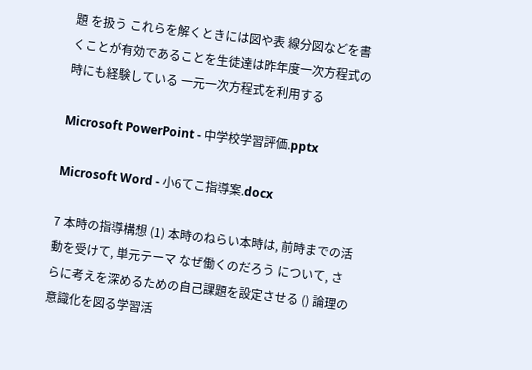題 を扱う これらを解くときには図や表 線分図などを書くことが有効であることを生徒達は昨年度一次方程式の時にも経験している 一元一次方程式を利用する

Microsoft PowerPoint - 中学校学習評価.pptx

Microsoft Word - 小6てこ指導案.docx

7 本時の指導構想 (1) 本時のねらい本時は, 前時までの活動を受けて, 単元テーマ なぜ働くのだろう について, さらに考えを深めるための自己課題を設定させる () 論理の意識化を図る学習活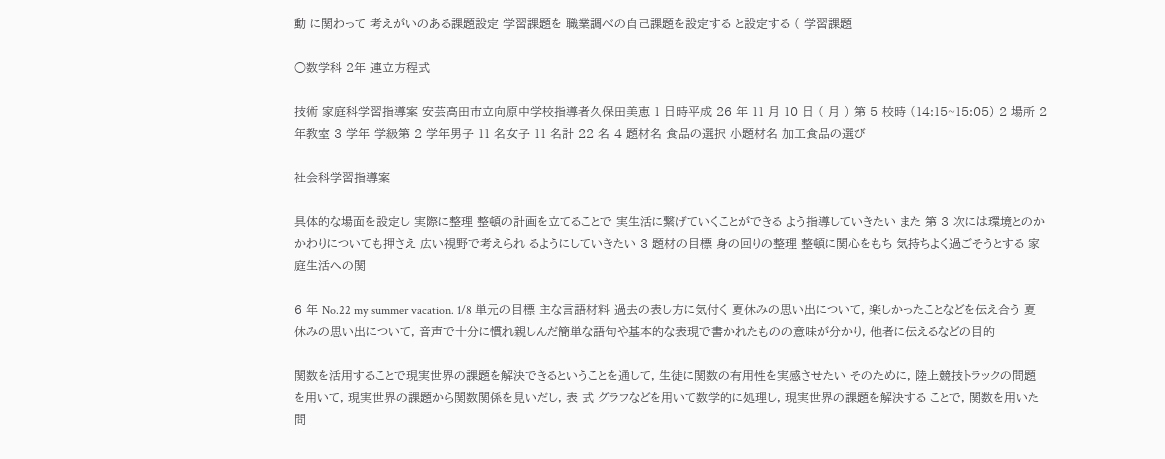動 に関わって 考えがいのある課題設定 学習課題を 職業調べの自己課題を設定する と設定する ( 学習課題

○数学科 2年 連立方程式

技術 家庭科学習指導案 安芸高田市立向原中学校指導者久保田美恵 1 日時平成 26 年 11 月 10 日 ( 月 ) 第 5 校時 (14:15~15:05) 2 場所 2 年教室 3 学年 学級第 2 学年男子 11 名女子 11 名計 22 名 4 題材名 食品の選択 小題材名 加工食品の選び

社会科学習指導案

具体的な場面を設定し 実際に整理 整頓の計画を立てることで 実生活に繋げていくことができる よう指導していきたい また 第 3 次には環境とのかかわりについても押さえ 広い視野で考えられ るようにしていきたい 3 題材の目標 身の回りの整理 整頓に関心をもち 気持ちよく過ごそうとする 家庭生活への関

6 年 No.22 my summer vacation. 1/8 単元の目標 主な言語材料 過去の表し方に気付く 夏休みの思い出について, 楽しかったことなどを伝え合う 夏休みの思い出について, 音声で十分に慣れ親しんだ簡単な語句や基本的な表現で書かれたものの意味が分かり, 他者に伝えるなどの目的

関数を活用することで現実世界の課題を解決できるということを通して, 生徒に関数の有用性を実感させたい そのために, 陸上競技トラックの問題 を用いて, 現実世界の課題から関数関係を見いだし, 表 式 グラフなどを用いて数学的に処理し, 現実世界の課題を解決する ことで, 関数を用いた問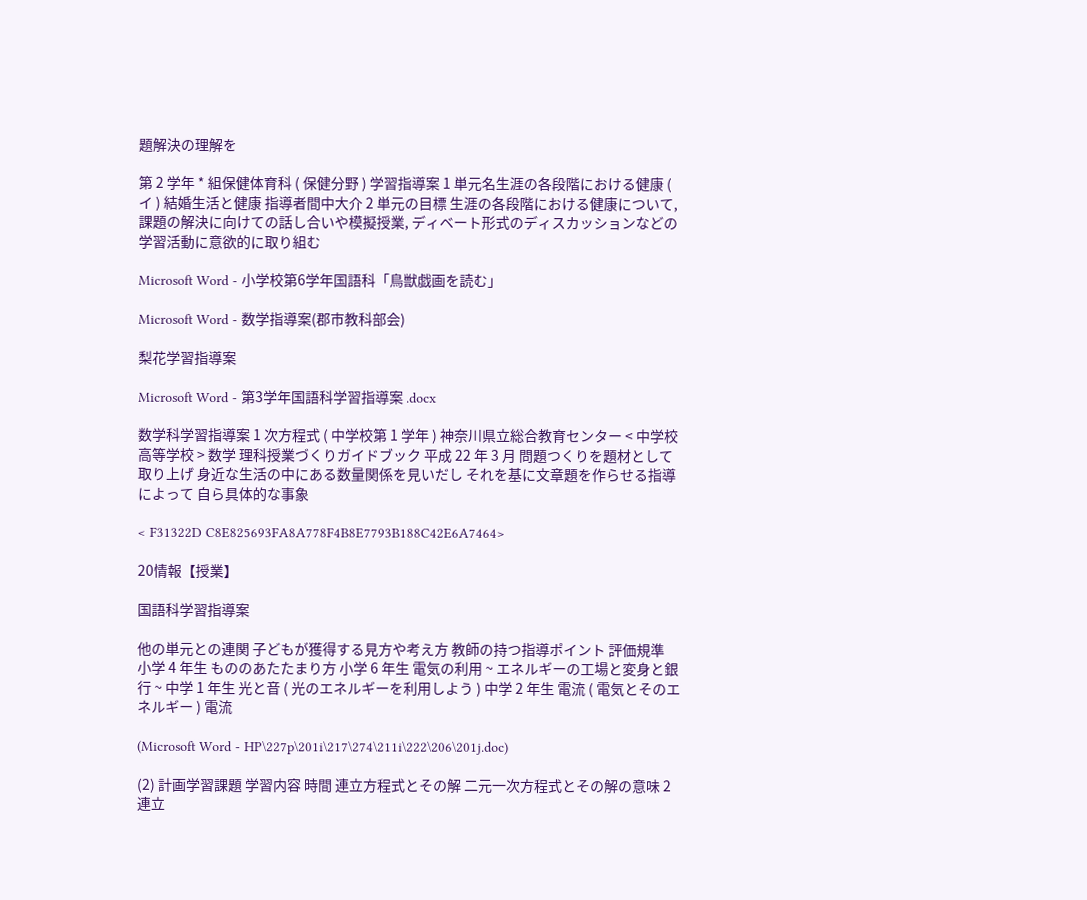題解決の理解を

第 2 学年 * 組保健体育科 ( 保健分野 ) 学習指導案 1 単元名生涯の各段階における健康 ( イ ) 結婚生活と健康 指導者間中大介 2 単元の目標 生涯の各段階における健康について, 課題の解決に向けての話し合いや模擬授業, ディベート形式のディスカッションなどの学習活動に意欲的に取り組む

Microsoft Word - 小学校第6学年国語科「鳥獣戯画を読む」

Microsoft Word - 数学指導案(郡市教科部会)

梨花学習指導案

Microsoft Word - 第3学年国語科学習指導案 .docx

数学科学習指導案 1 次方程式 ( 中学校第 1 学年 ) 神奈川県立総合教育センター < 中学校 高等学校 > 数学 理科授業づくりガイドブック 平成 22 年 3 月 問題つくりを題材として取り上げ 身近な生活の中にある数量関係を見いだし それを基に文章題を作らせる指導によって 自ら具体的な事象

< F31322D C8E825693FA8A778F4B8E7793B188C42E6A7464>

20情報【授業】

国語科学習指導案

他の単元との連関 子どもが獲得する見方や考え方 教師の持つ指導ポイント 評価規準 小学 4 年生 もののあたたまり方 小学 6 年生 電気の利用 ~ エネルギーの工場と変身と銀行 ~ 中学 1 年生 光と音 ( 光のエネルギーを利用しよう ) 中学 2 年生 電流 ( 電気とそのエネルギー ) 電流

(Microsoft Word - HP\227p\201i\217\274\211i\222\206\201j.doc)

(2) 計画学習課題 学習内容 時間 連立方程式とその解 二元一次方程式とその解の意味 2 連立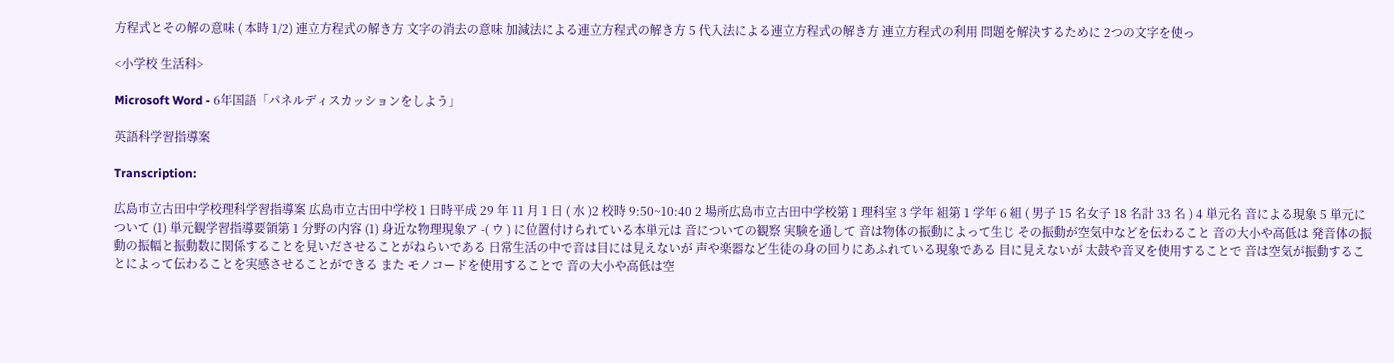方程式とその解の意味 ( 本時 1/2) 連立方程式の解き方 文字の消去の意味 加減法による連立方程式の解き方 5 代入法による連立方程式の解き方 連立方程式の利用 問題を解決するために 2つの文字を使っ

<小学校 生活科>

Microsoft Word - 6年国語「パネルディスカッションをしよう」

英語科学習指導案

Transcription:

広島市立古田中学校理科学習指導案 広島市立古田中学校 1 日時平成 29 年 11 月 1 日 ( 水 )2 校時 9:50~10:40 2 場所広島市立古田中学校第 1 理科室 3 学年 組第 1 学年 6 組 ( 男子 15 名女子 18 名計 33 名 ) 4 単元名 音による現象 5 単元について (1) 単元観学習指導要領第 1 分野の内容 (1) 身近な物理現象ア -( ウ ) に位置付けられている本単元は 音についての観察 実験を通して 音は物体の振動によって生じ その振動が空気中などを伝わること 音の大小や高低は 発音体の振動の振幅と振動数に関係することを見いださせることがねらいである 日常生活の中で音は目には見えないが 声や楽器など生徒の身の回りにあふれている現象である 目に見えないが 太鼓や音叉を使用することで 音は空気が振動することによって伝わることを実感させることができる また モノコードを使用することで 音の大小や高低は空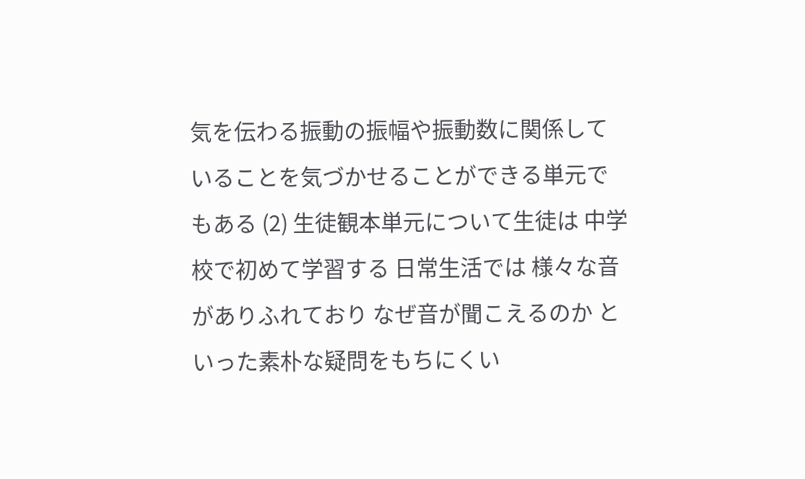気を伝わる振動の振幅や振動数に関係していることを気づかせることができる単元でもある (2) 生徒観本単元について生徒は 中学校で初めて学習する 日常生活では 様々な音がありふれており なぜ音が聞こえるのか といった素朴な疑問をもちにくい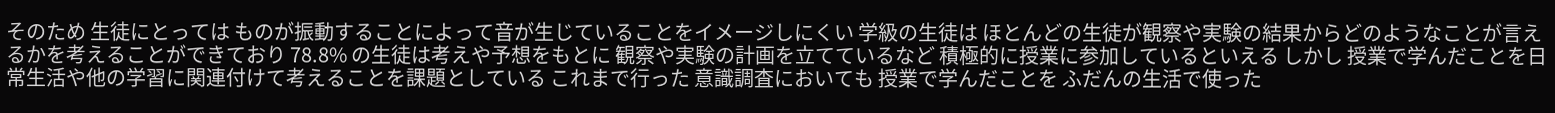そのため 生徒にとっては ものが振動することによって音が生じていることをイメージしにくい 学級の生徒は ほとんどの生徒が観察や実験の結果からどのようなことが言えるかを考えることができており 78.8% の生徒は考えや予想をもとに 観察や実験の計画を立てているなど 積極的に授業に参加しているといえる しかし 授業で学んだことを日常生活や他の学習に関連付けて考えることを課題としている これまで行った 意識調査においても 授業で学んだことを ふだんの生活で使った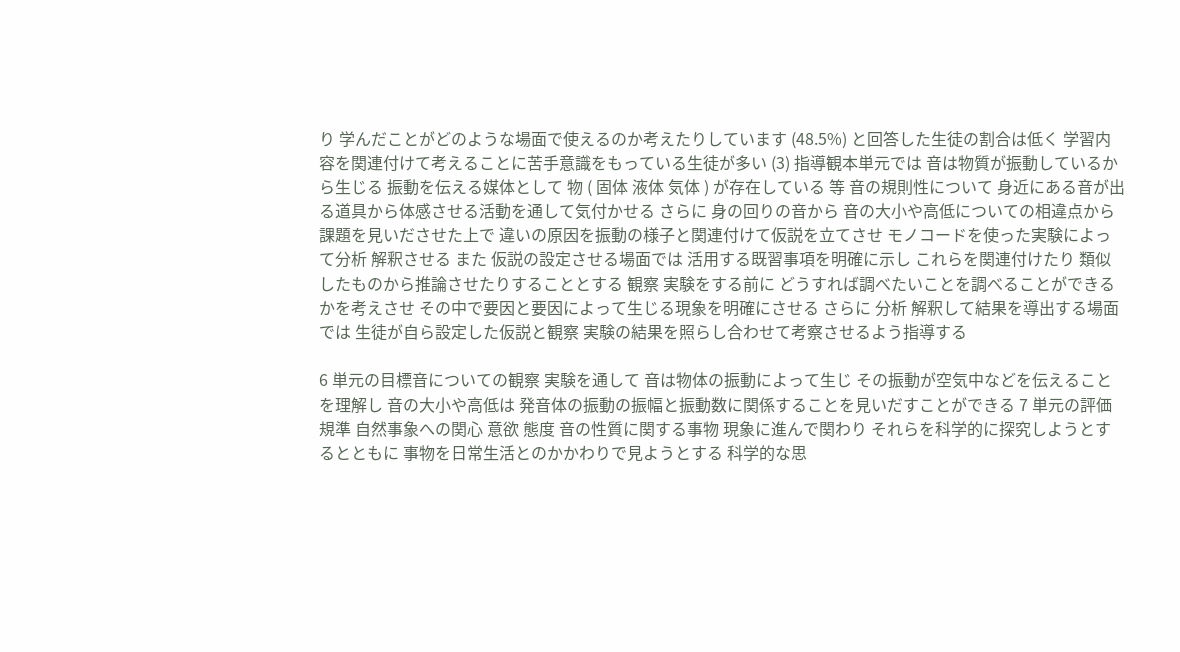り 学んだことがどのような場面で使えるのか考えたりしています (48.5%) と回答した生徒の割合は低く 学習内容を関連付けて考えることに苦手意識をもっている生徒が多い (3) 指導観本単元では 音は物質が振動しているから生じる 振動を伝える媒体として 物 ( 固体 液体 気体 ) が存在している 等 音の規則性について 身近にある音が出る道具から体感させる活動を通して気付かせる さらに 身の回りの音から 音の大小や高低についての相違点から課題を見いださせた上で 違いの原因を振動の様子と関連付けて仮説を立てさせ モノコードを使った実験によって分析 解釈させる また 仮説の設定させる場面では 活用する既習事項を明確に示し これらを関連付けたり 類似したものから推論させたりすることとする 観察 実験をする前に どうすれば調べたいことを調べることができるかを考えさせ その中で要因と要因によって生じる現象を明確にさせる さらに 分析 解釈して結果を導出する場面では 生徒が自ら設定した仮説と観察 実験の結果を照らし合わせて考察させるよう指導する

6 単元の目標音についての観察 実験を通して 音は物体の振動によって生じ その振動が空気中などを伝えることを理解し 音の大小や高低は 発音体の振動の振幅と振動数に関係することを見いだすことができる 7 単元の評価規準 自然事象への関心 意欲 態度 音の性質に関する事物 現象に進んで関わり それらを科学的に探究しようとするとともに 事物を日常生活とのかかわりで見ようとする 科学的な思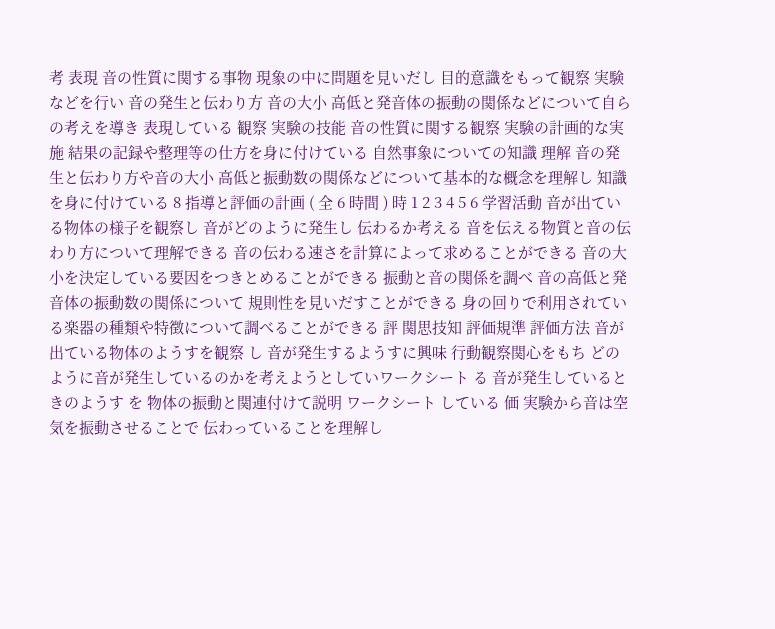考 表現 音の性質に関する事物 現象の中に問題を見いだし 目的意識をもって観察 実験などを行い 音の発生と伝わり方 音の大小 高低と発音体の振動の関係などについて自らの考えを導き 表現している 観察 実験の技能 音の性質に関する観察 実験の計画的な実施 結果の記録や整理等の仕方を身に付けている 自然事象についての知識 理解 音の発生と伝わり方や音の大小 高低と振動数の関係などについて基本的な概念を理解し 知識を身に付けている 8 指導と評価の計画 ( 全 6 時間 ) 時 1 2 3 4 5 6 学習活動 音が出ている物体の様子を観察し 音がどのように発生し 伝わるか考える 音を伝える物質と音の伝わり方について理解できる 音の伝わる速さを計算によって求めることができる 音の大小を決定している要因をつきとめることができる 振動と音の関係を調べ 音の高低と発音体の振動数の関係について 規則性を見いだすことができる 身の回りで利用されている楽器の種類や特徴について調べることができる 評 関思技知 評価規準 評価方法 音が出ている物体のようすを観察 し 音が発生するようすに興味 行動観察関心をもち どのように音が発生しているのかを考えようとしていワークシート る 音が発生しているときのようす を 物体の振動と関連付けて説明 ワークシート している 価 実験から音は空気を振動させることで 伝わっていることを理解し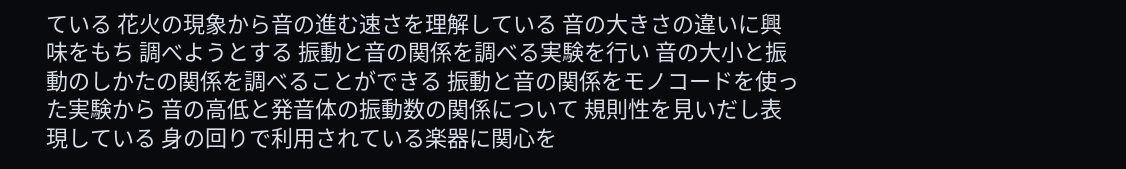ている 花火の現象から音の進む速さを理解している 音の大きさの違いに興味をもち 調べようとする 振動と音の関係を調べる実験を行い 音の大小と振動のしかたの関係を調べることができる 振動と音の関係をモノコードを使った実験から 音の高低と発音体の振動数の関係について 規則性を見いだし表現している 身の回りで利用されている楽器に関心を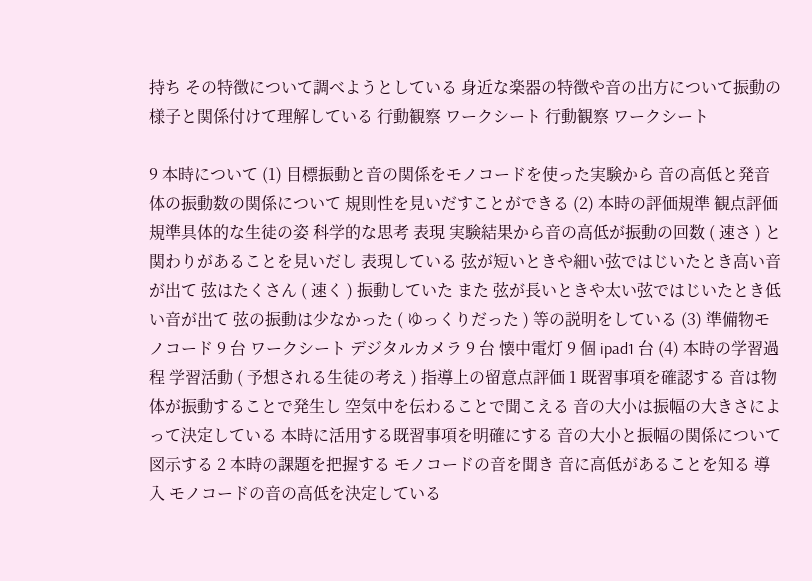持ち その特徴について調べようとしている 身近な楽器の特徴や音の出方について振動の様子と関係付けて理解している 行動観察 ワークシート 行動観察 ワークシート

9 本時について (1) 目標振動と音の関係をモノコードを使った実験から 音の高低と発音体の振動数の関係について 規則性を見いだすことができる (2) 本時の評価規準 観点評価規準具体的な生徒の姿 科学的な思考 表現 実験結果から音の高低が振動の回数 ( 速さ ) と関わりがあることを見いだし 表現している 弦が短いときや細い弦ではじいたとき高い音が出て 弦はたくさん ( 速く ) 振動していた また 弦が長いときや太い弦ではじいたとき低い音が出て 弦の振動は少なかった ( ゆっくりだった ) 等の説明をしている (3) 準備物モノコード 9 台 ワークシート デジタルカメラ 9 台 懐中電灯 9 個 ipad1 台 (4) 本時の学習過程 学習活動 ( 予想される生徒の考え ) 指導上の留意点評価 1 既習事項を確認する 音は物体が振動することで発生し 空気中を伝わることで聞こえる 音の大小は振幅の大きさによって決定している 本時に活用する既習事項を明確にする 音の大小と振幅の関係について図示する 2 本時の課題を把握する モノコードの音を聞き 音に高低があることを知る 導 入 モノコードの音の高低を決定している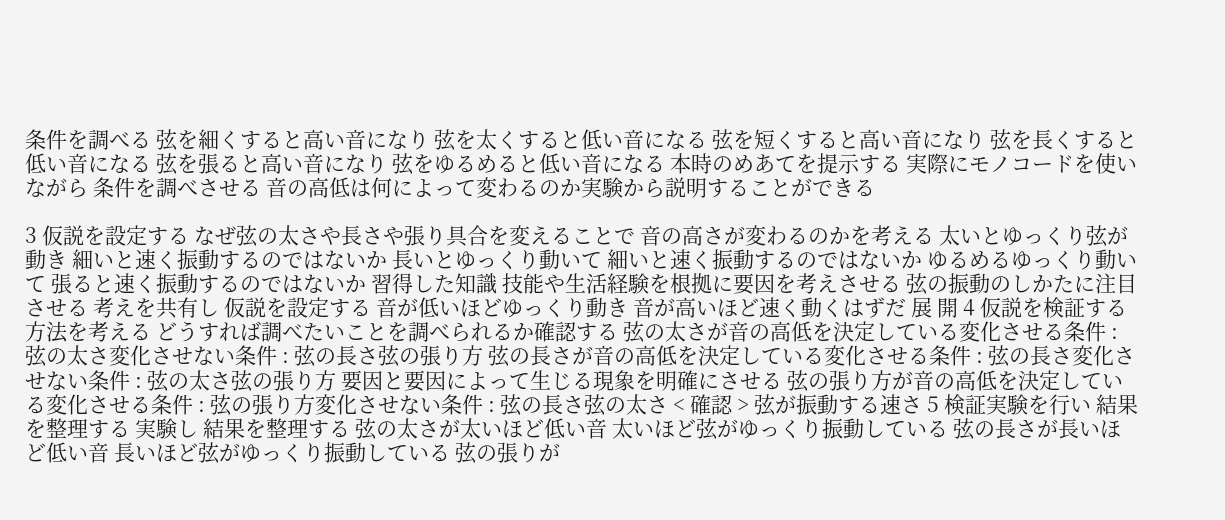条件を調べる 弦を細くすると高い音になり 弦を太くすると低い音になる 弦を短くすると高い音になり 弦を長くすると低い音になる 弦を張ると高い音になり 弦をゆるめると低い音になる 本時のめあてを提示する 実際にモノコードを使いながら 条件を調べさせる 音の高低は何によって変わるのか実験から説明することができる

3 仮説を設定する なぜ弦の太さや長さや張り具合を変えることで 音の高さが変わるのかを考える 太いとゆっくり弦が動き 細いと速く振動するのではないか 長いとゆっくり動いて 細いと速く振動するのではないか ゆるめるゆっくり動いて 張ると速く振動するのではないか 習得した知識 技能や生活経験を根拠に要因を考えさせる 弦の振動のしかたに注目させる 考えを共有し 仮説を設定する 音が低いほどゆっくり動き 音が高いほど速く動くはずだ 展 開 4 仮説を検証する方法を考える どうすれば調べたいことを調べられるか確認する 弦の太さが音の高低を決定している変化させる条件 : 弦の太さ変化させない条件 : 弦の長さ弦の張り方 弦の長さが音の高低を決定している変化させる条件 : 弦の長さ変化させない条件 : 弦の太さ弦の張り方 要因と要因によって生じる現象を明確にさせる 弦の張り方が音の高低を決定している変化させる条件 : 弦の張り方変化させない条件 : 弦の長さ弦の太さ < 確認 > 弦が振動する速さ 5 検証実験を行い 結果を整理する 実験し 結果を整理する 弦の太さが太いほど低い音 太いほど弦がゆっくり振動している 弦の長さが長いほど低い音 長いほど弦がゆっくり振動している 弦の張りが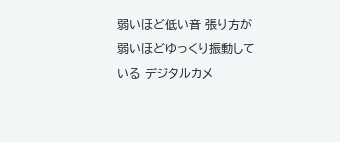弱いほど低い音 張り方が弱いほどゆっくり振動している デジタルカメ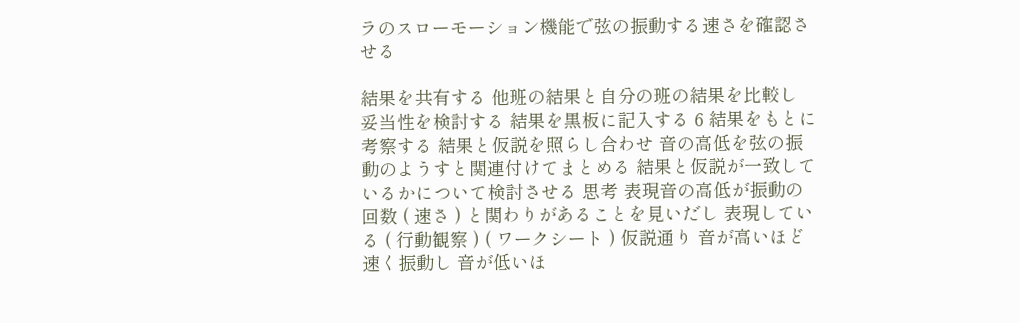ラのスローモーション機能で弦の振動する速さを確認させる

結果を共有する 他班の結果と自分の班の結果を比較し 妥当性を検討する 結果を黒板に記入する 6 結果をもとに考察する 結果と仮説を照らし合わせ 音の高低を弦の振動のようすと関連付けてまとめる 結果と仮説が一致しているかについて検討させる 思考 表現音の高低が振動の回数 ( 速さ ) と関わりがあることを見いだし 表現している ( 行動観察 ) ( ワークシート ) 仮説通り 音が高いほど速く振動し 音が低いほ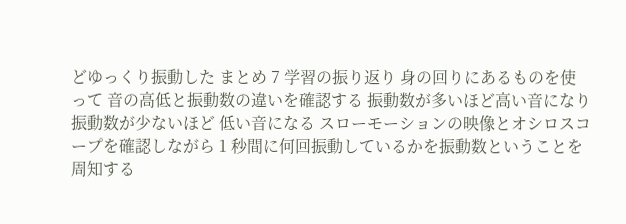どゆっくり振動した まとめ 7 学習の振り返り 身の回りにあるものを使って 音の高低と振動数の違いを確認する 振動数が多いほど高い音になり 振動数が少ないほど 低い音になる スローモーションの映像とオシロスコープを確認しながら 1 秒間に何回振動しているかを振動数ということを周知する